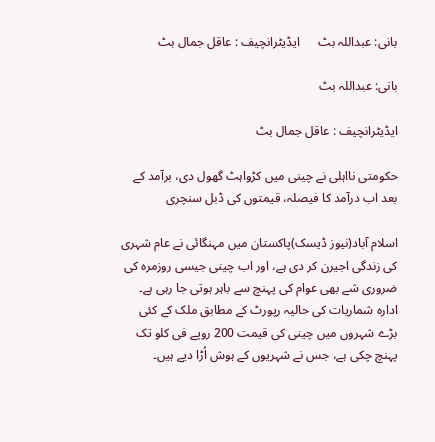بانی: عبداللہ بٹ      ایڈیٹرانچیف : عاقل جمال بٹ

بانی: عبداللہ بٹ

ایڈیٹرانچیف : عاقل جمال بٹ

حکومتی نااہلی نے چینی میں کڑواہٹ گھول دی، برآمد کے بعد اب درآمد کا فیصلہ، قیمتوں کی ڈبل سنچری

اسلام آباد(نیوز ڈیسک)پاکستان میں مہنگائی نے عام شہری کی زندگی اجیرن کر دی ہے، اور اب چینی جیسی روزمرہ کی ضروری شے بھی عوام کی پہنچ سے باہر ہوتی جا رہی ہے۔ ادارہ شماریات کی حالیہ رپورٹ کے مطابق ملک کے کئی بڑے شہروں میں چینی کی قیمت 200 روپے فی کلو تک پہنچ چکی ہے، جس نے شہریوں کے ہوش اُڑا دیے ہیں۔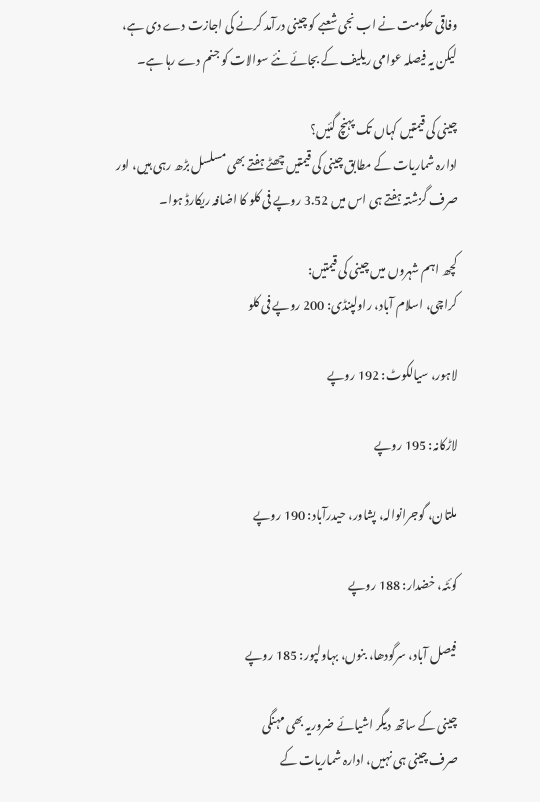وفاقی حکومت نے اب نجی شعبے کو چینی درآمد کرنے کی اجازت دے دی ہے، لیکن یہ فیصلہ عوامی ریلیف کے بجائے نئے سوالات کو جنم دے رہا ہے۔

چینی کی قیمتیں کہاں تک پہنچ گئیں؟
ادارہ شماریات کے مطابق چینی کی قیمتیں چھٹے ہفتے بھی مسلسل بڑھ رہی ہیں، اور صرف گزشتہ ہفتے ہی اس میں 3.52 روپے فی کلو کا اضافہ ریکارڈ ہوا۔

کچھ اہم شہروں میں چینی کی قیمتیں:
کراچی، اسلام آباد، راولپنڈی: 200 روپے فی کلو

لاہور، سیالکوٹ: 192 روپے

لاڑکانہ: 195 روپے

ملتان، گوجرانوالہ، پشاور، حیدرآباد: 190 روپے

کوئٹہ، خضدار: 188 روپے

فیصل آباد، سرگودھا، بنوں، بہاولپور: 185 روپے

چینی کے ساتھ دیگر اشیائے ضروریہ بھی مہنگی
صرف چینی ہی نہیں، ادارہ شماریات کے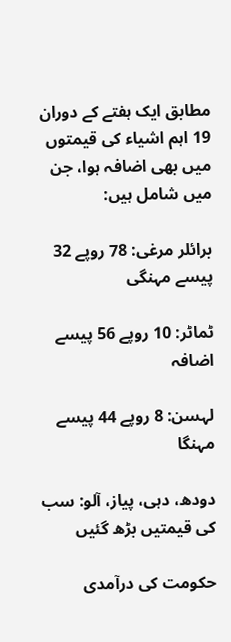مطابق ایک ہفتے کے دوران 19 اہم اشیاء کی قیمتوں میں بھی اضافہ ہوا، جن میں شامل ہیں:

برائلر مرغی: 78 روپے 32 پیسے مہنگی

ٹماٹر: 10 روپے 56 پیسے اضافہ

لہسن: 8 روپے 44 پیسے مہنگا

دودھ، دہی، پیاز، آلو: سب کی قیمتیں بڑھ گئیں

حکومت کی درآمدی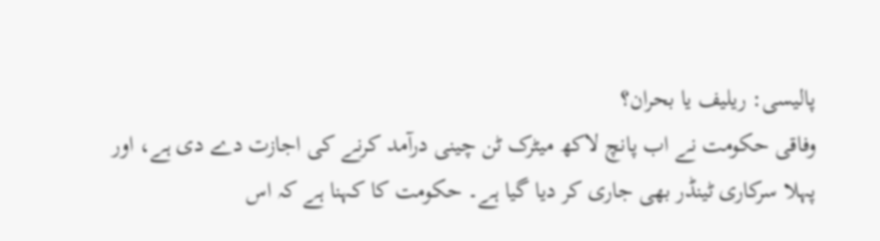پالیسی: ریلیف یا بحران؟
وفاقی حکومت نے اب پانچ لاکھ میٹرک ٹن چینی درآمد کرنے کی اجازت دے دی ہے، اور پہلا سرکاری ٹینڈر بھی جاری کر دیا گیا ہے۔ حکومت کا کہنا ہے کہ اس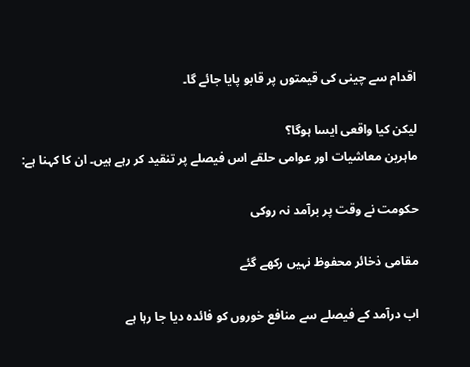اقدام سے چینی کی قیمتوں پر قابو پایا جائے گا۔

لیکن کیا واقعی ایسا ہوگا؟
ماہرین معاشیات اور عوامی حلقے اس فیصلے پر تنقید کر رہے ہیں۔ ان کا کہنا ہے:

حکومت نے وقت پر برآمد نہ روکی

مقامی ذخائر محفوظ نہیں رکھے گئے

اب درآمد کے فیصلے سے منافع خوروں کو فائدہ دیا جا رہا ہے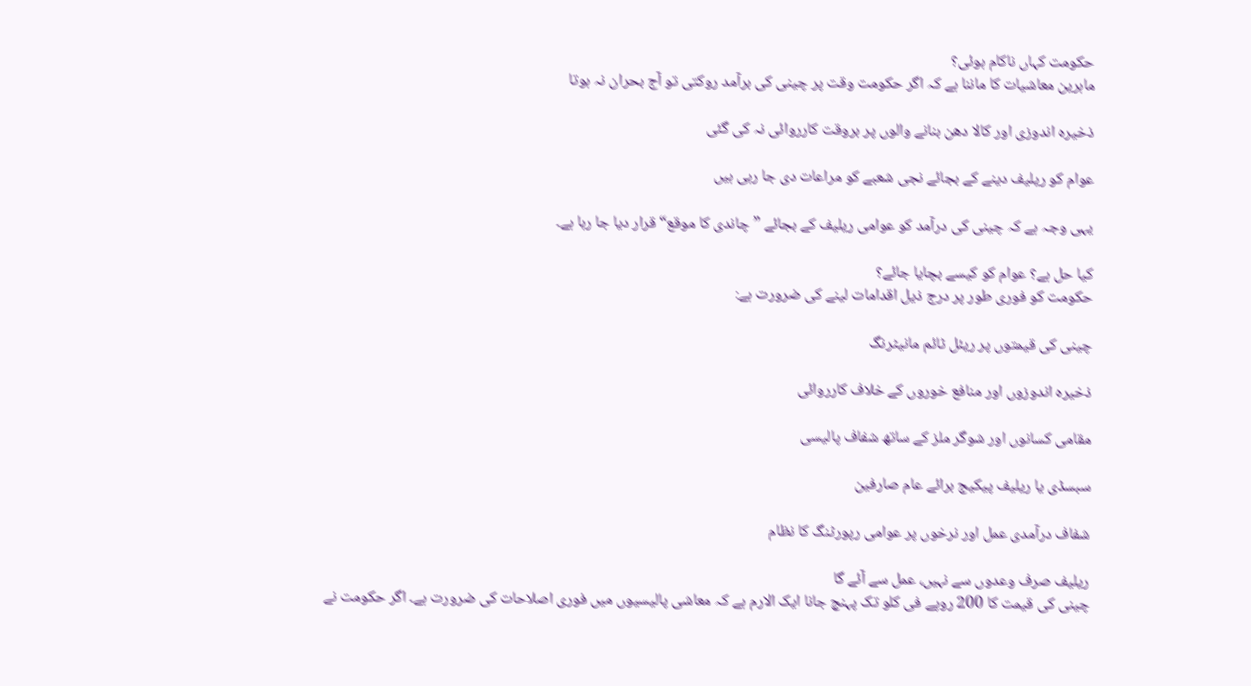حکومت کہاں ناکام ہوئی؟
ماہرین معاشیات کا ماننا ہے کہ اگر حکومت وقت پر چینی کی برآمد روکتی تو آج بحران نہ ہوتا

ذخیرہ اندوزی اور کالا دھن بنانے والوں پر بروقت کارروائی نہ کی گئی

عوام کو ریلیف دینے کے بجائے نجی شعبے کو مراعات دی جا رہی ہیں

یہی وجہ ہے کہ چینی کی درآمد کو عوامی ریلیف کے بجائے ”چاندی کا موقع“ قرار دیا جا رہا ہے۔

کیا حل ہے؟ عوام کو کیسے بچایا جائے؟
حکومت کو فوری طور پر درج ذیل اقدامات لینے کی ضرورت ہے:

چینی کی قیمتوں پر ریئل ٹائم مانیٹرنگ

ذخیرہ اندوزوں اور منافع خوروں کے خلاف کارروائی

مقامی کسانوں اور شوگر ملز کے ساتھ شفاف پالیسی

سبسڈی یا ریلیف پیکیج برائے عام صارفین

شفاف درآمدی عمل اور نرخوں پر عوامی رپورٹنگ کا نظام

ریلیف صرف وعدوں سے نہیں، عمل سے آئے گا
چینی کی قیمت کا 200 روپے فی کلو تک پہنچ جانا ایک الارم ہے کہ معاشی پالیسیوں میں فوری اصلاحات کی ضرورت ہے۔ اگر حکومت نے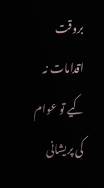بروقت اقدامات نہ کیے تو عوام کی پریشانی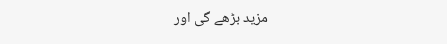مزید بڑھے گی اور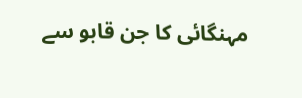مہنگائی کا جن قابو سے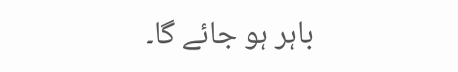باہر ہو جائے گا۔